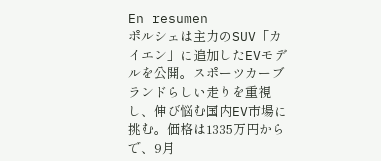En resumen
ポルシェは主力のSUV「カイエン」に追加したEVモデルを公開。スポーツカーブランドらしい走りを重視し、伸び悩む国内EV市場に挑む。価格は1335万円からで、9月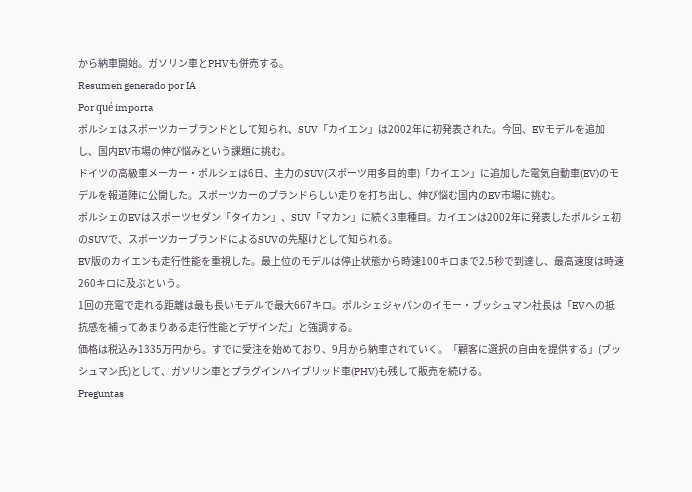から納車開始。ガソリン車とPHVも併売する。
Resumen generado por IA
Por qué importa
ポルシェはスポーツカーブランドとして知られ、SUV「カイエン」は2002年に初発表された。今回、EVモデルを追加し、国内EV市場の伸び悩みという課題に挑む。
ドイツの高級車メーカー・ポルシェは6日、主力のSUV(スポーツ用多目的車)「カイエン」に追加した電気自動車(EV)のモデルを報道陣に公開した。スポーツカーのブランドらしい走りを打ち出し、伸び悩む国内のEV市場に挑む。
ポルシェのEVはスポーツセダン「タイカン」、SUV「マカン」に続く3車種目。カイエンは2002年に発表したポルシェ初のSUVで、スポーツカーブランドによるSUVの先駆けとして知られる。
EV版のカイエンも走行性能を重視した。最上位のモデルは停止状態から時速100キロまで2.5秒で到達し、最高速度は時速260キロに及ぶという。
1回の充電で走れる距離は最も長いモデルで最大667キロ。ポルシェジャパンのイモー・ブッシュマン社長は「EVへの抵抗感を補ってあまりある走行性能とデザインだ」と強調する。
価格は税込み1335万円から。すでに受注を始めており、9月から納車されていく。「顧客に選択の自由を提供する」(ブッシュマン氏)として、ガソリン車とプラグインハイブリッド車(PHV)も残して販売を続ける。
Preguntas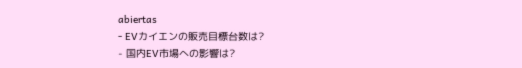abiertas
- EVカイエンの販売目標台数は?
- 国内EV市場への影響は?